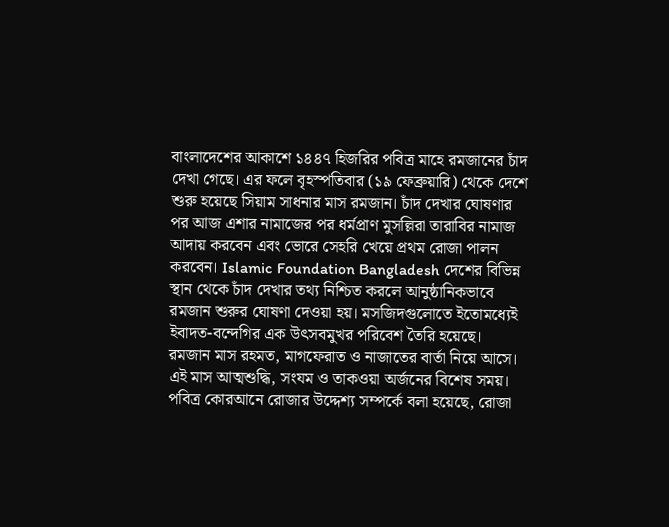বাংলাদেশের আকাশে ১৪৪৭ হিজরির পবিত্র মাহে রমজানের চাঁদ দেখা গেছে। এর ফলে বৃহস্পতিবার (১৯ ফেব্রুয়ারি) থেকে দেশে শুরু হয়েছে সিয়াম সাধনার মাস রমজান। চাঁদ দেখার ঘোষণার পর আজ এশার নামাজের পর ধর্মপ্রাণ মুসল্লিরা তারাবির নামাজ আদায় করবেন এবং ভোরে সেহরি খেয়ে প্রথম রোজা পালন করবেন। Islamic Foundation Bangladesh দেশের বিভিন্ন স্থান থেকে চাঁদ দেখার তথ্য নিশ্চিত করলে আনুষ্ঠানিকভাবে রমজান শুরুর ঘোষণা দেওয়া হয়। মসজিদগুলোতে ইতোমধ্যেই ইবাদত-বন্দেগির এক উৎসবমুখর পরিবেশ তৈরি হয়েছে।
রমজান মাস রহমত, মাগফেরাত ও নাজাতের বার্তা নিয়ে আসে। এই মাস আত্মশুদ্ধি, সংযম ও তাকওয়া অর্জনের বিশেষ সময়। পবিত্র কোরআনে রোজার উদ্দেশ্য সম্পর্কে বলা হয়েছে, রোজা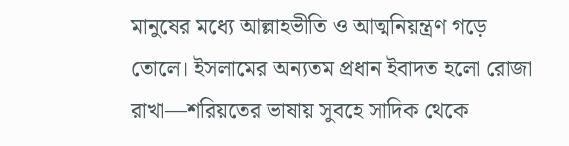মানুষের মধ্যে আল্লাহভীতি ও আত্মনিয়ন্ত্রণ গড়ে তোলে। ইসলামের অন্যতম প্রধান ইবাদত হলো রোজা রাখা—শরিয়তের ভাষায় সুবহে সাদিক থেকে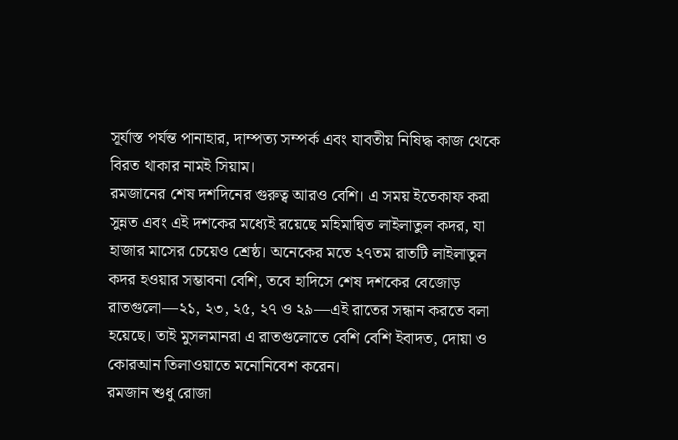সূর্যাস্ত পর্যন্ত পানাহার, দাম্পত্য সম্পর্ক এবং যাবতীয় নিষিদ্ধ কাজ থেকে বিরত থাকার নামই সিয়াম।
রমজানের শেষ দশদিনের গুরুত্ব আরও বেশি। এ সময় ইতেকাফ করা সুন্নত এবং এই দশকের মধ্যেই রয়েছে মহিমান্বিত লাইলাতুল কদর, যা হাজার মাসের চেয়েও শ্রেষ্ঠ। অনেকের মতে ২৭তম রাতটি লাইলাতুল কদর হওয়ার সম্ভাবনা বেশি, তবে হাদিসে শেষ দশকের বেজোড় রাতগুলো—২১, ২৩, ২৫, ২৭ ও ২৯—এই রাতের সন্ধান করতে বলা হয়েছে। তাই মুসলমানরা এ রাতগুলোতে বেশি বেশি ইবাদত, দোয়া ও কোরআন তিলাওয়াতে মনোনিবেশ করেন।
রমজান শুধু রোজা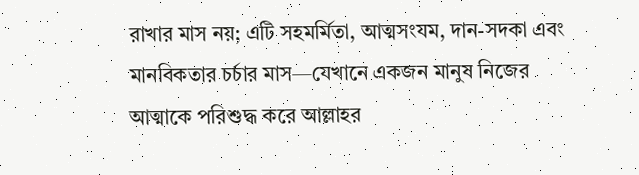রাখার মাস নয়; এটি সহমর্মিতা, আত্মসংযম, দান-সদকা এবং মানবিকতার চর্চার মাস—যেখানে একজন মানুষ নিজের আত্মাকে পরিশুদ্ধ করে আল্লাহর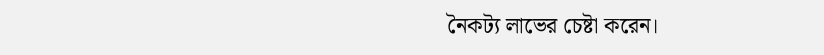নৈকট্য লাভের চেষ্টা করেন।